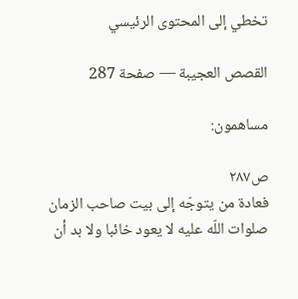تخطي إلى المحتوى الرئيسي

القصص العجيبة — صفحة 287

مساهمون:

ص٢٨٧
فعادة من يتوجّه إلى بيت صاحب الزمان صلوات اللّه عليه لا يعود خائبا ولا بد أن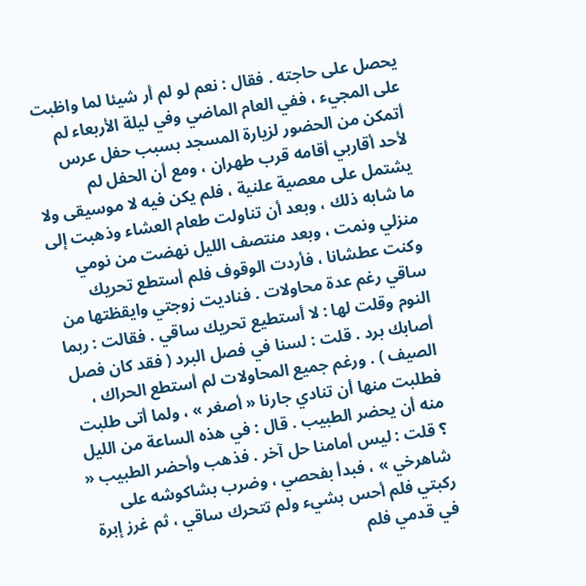يحصل على حاجته . فقال : نعم لو لم أر شيئا لما واظبت على المجيء ، ففي العام الماضي وفي ليلة الأربعاء لم أتمكن من الحضور لزيارة المسجد بسبب حفل عرس لأحد أقاربي أقامه قرب طهران ، ومع أن الحفل لم يشتمل على معصية علنية ، فلم يكن فيه لا موسيقى ولا ما شابه ذلك ، وبعد أن تناولت طعام العشاء وذهبت إلى منزلي ونمت ، وبعد منتصف الليل نهضت من نومي وكنت عطشانا ، فأردت الوقوف فلم أستطع تحريك ساقي رغم عدة محاولات . فناديت زوجتي وايقظتها من النوم وقلت لها : لا أستطيع تحريك ساقي . فقالت : ربما أصابك برد . قلت : لسنا في فصل البرد ( فقد كان فصل الصيف ) . ورغم جميع المحاولات لم أستطع الحراك ، فطلبت منها أن تنادي جارنا « أصغر » ، ولما أتى طلبت منه أن يحضر الطبيب . قال : في هذه الساعة من الليل ؟ قلت : ليس أمامنا حل آخر . فذهب وأحضر الطبيب « شاهرخي » ، فبدأ بفحصي ، وضرب بشاكوشه على ركبتي فلم أحس بشيء ولم تتحرك ساقي ، ثم غرز إبرة في قدمي فلم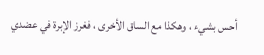أحس بشيء ، وهكذا مع الساق الأخرى ، فغرز الإبرة في عضدي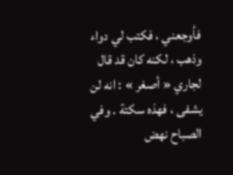فأوجعني ، فكتب لي دواء وذهب ، لكنه كان قد قال لجاري « أصغر » : انه لن يشفى ، فهذه سكتة . وفي الصباح نهض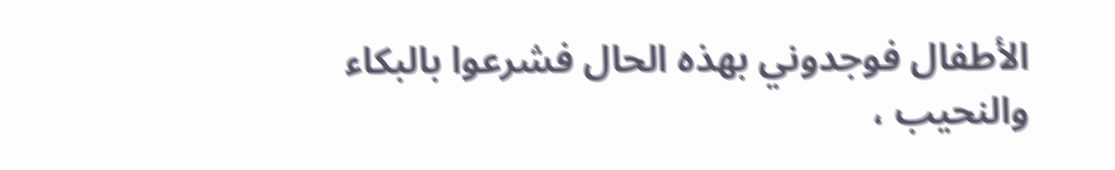الأطفال فوجدوني بهذه الحال فشرعوا بالبكاء والنحيب ،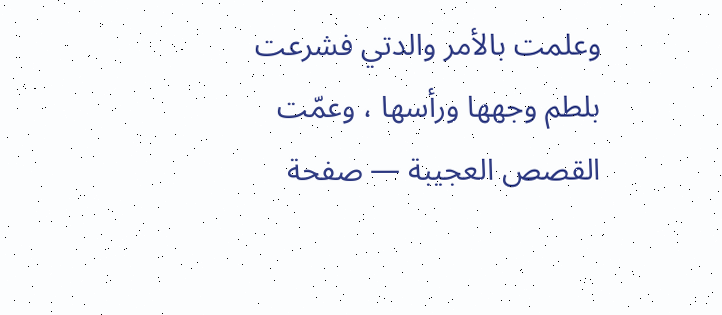وعلمت بالأمر والدتي فشرعت بلطم وجهها ورأسها ، وعمّت
القصص العجيبة — صفحة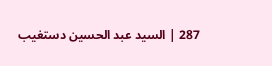287 | السيد عبد الحسين دستغيب